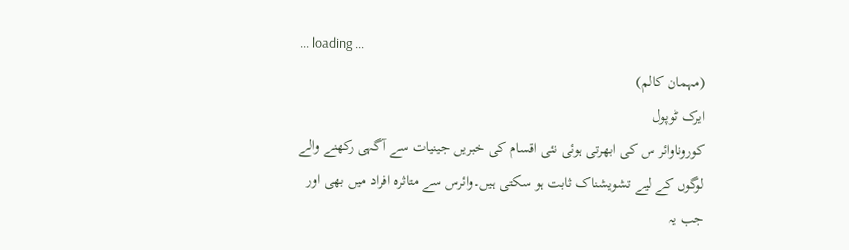... loading ...
(مہمان کالم)
ایرک ٹوپول
کوروناوائر س کی ابھرتی ہوئی نئی اقسام کی خبریں جینیات سے آگہی رکھنے والے لوگوں کے لیے تشویشناک ثابت ہو سکتی ہیں۔وائرس سے متاثرہ افراد میں بھی اور جب یہ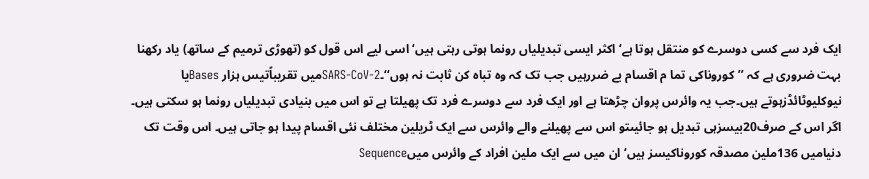ایک فرد سے کسی دوسرے کو منتقل ہوتا ہے‘ اکثر ایسی تبدیلیاں رونما ہوتی رہتی ہیں‘اسی لیے اس قول کو (تھوڑی ترمیم کے ساتھ) یاد رکھنا بہت ضروری ہے کہ ’’کوروناکی تما م اقسام بے ضررہیں جب تک کہ وہ تباہ کن ثابت نہ ہوں‘‘۔SARS-CoV-2میں تقریباًتیس ہزار Basesیا نیوکلیوٹائڈزہوتے ہیں۔جب یہ وائرس پروان چڑھتا ہے اور ایک فرد سے دوسرے فرد تک پھیلتا ہے تو اس میں بنیادی تبدیلیاں رونما ہو سکتی ہیں۔ اگر اس کے صرف20بیسزہی تبدیل ہو جائیںتو اس سے پھیلنے والے وائرس سے ایک ٹریلین مختلف نئی اقسام پیدا ہو جاتی ہیں۔ اس وقت تک دنیامیں 136ملین مصدقہ کوروناکیسز ہیں‘ان میں سے ایک ملین افراد کے وائرس میںSequence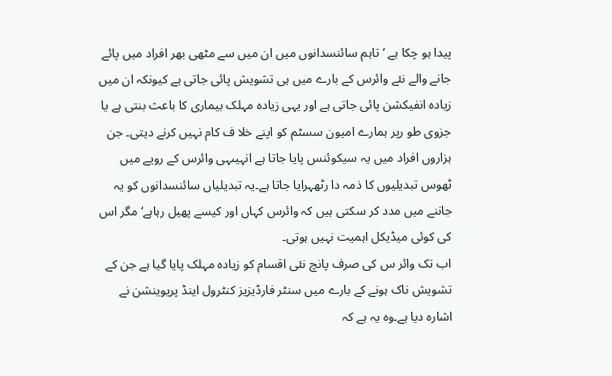پیدا ہو چکا ہے ‘تاہم سائنسدانوں میں ان میں سے مٹھی بھر افراد میں پائے جانے والے نئے وائرس کے بارے میں ہی تشویش پائی جاتی ہے کیونکہ ان میں زیادہ انفیکشن پائی جاتی ہے اور یہی زیادہ مہلک بیماری کا باعث بنتی ہے یا جزوی طو رپر ہمارے امیون سسٹم کو اپنے خلا ف کام نہیں کرنے دیتی۔ جن ہزاروں افراد میں یہ سیکوئنس پایا جاتا ہے انہیںہی وائرس کے رویے میں ٹھوس تبدیلیوں کا ذمہ دا رٹھہرایا جاتا ہے۔یہ تبدیلیاں سائنسدانوں کو یہ جاننے میں مدد کر سکتی ہیں کہ وائرس کہاں اور کیسے پھیل رہاہے‘ مگر اس کی کوئی میڈیکل اہمیت نہیں ہوتی۔
اب تک وائر س کی صرف پانچ نئی اقسام کو زیادہ مہلک پایا گیا ہے جن کے تشویش ناک ہونے کے بارے میں سنٹر فارڈیزیز کنٹرول اینڈ پریوینشن نے اشارہ دیا ہے۔وہ یہ ہے کہ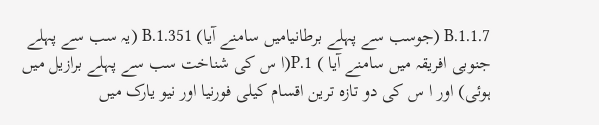B.1.1.7 (جوسب سے پہلے برطانیامیں سامنے آیا) B.1.351 (یہ سب سے پہلے جنوبی افریقہ میں سامنے آیا ) P.1(ا س کی شناخت سب سے پہلے برازیل میں ہوئی) اور ا س کی دو تازہ ترین اقسام کیلی فورنیا اور نیو یارک میں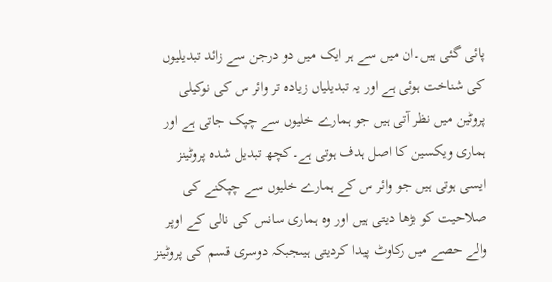پائی گئی ہیں۔ان میں سے ہر ایک میں دو درجن سے زائد تبدیلیوں کی شناخت ہوئی ہے اور یہ تبدیلیاں زیادہ تر وائر س کی نوکیلی پروٹین میں نظر آتی ہیں جو ہمارے خلیوں سے چپک جاتی ہے اور ہماری ویکسین کا اصل ہدف ہوتی ہے۔کچھ تبدیل شدہ پروٹینز ایسی ہوتی ہیں جو وائر س کے ہمارے خلیوں سے چپکنے کی صلاحیت کو بڑھا دیتی ہیں اور وہ ہماری سانس کی نالی کے اوپر والے حصے میں رکاوٹ پیدا کردیتی ہیںجبکہ دوسری قسم کی پروٹینز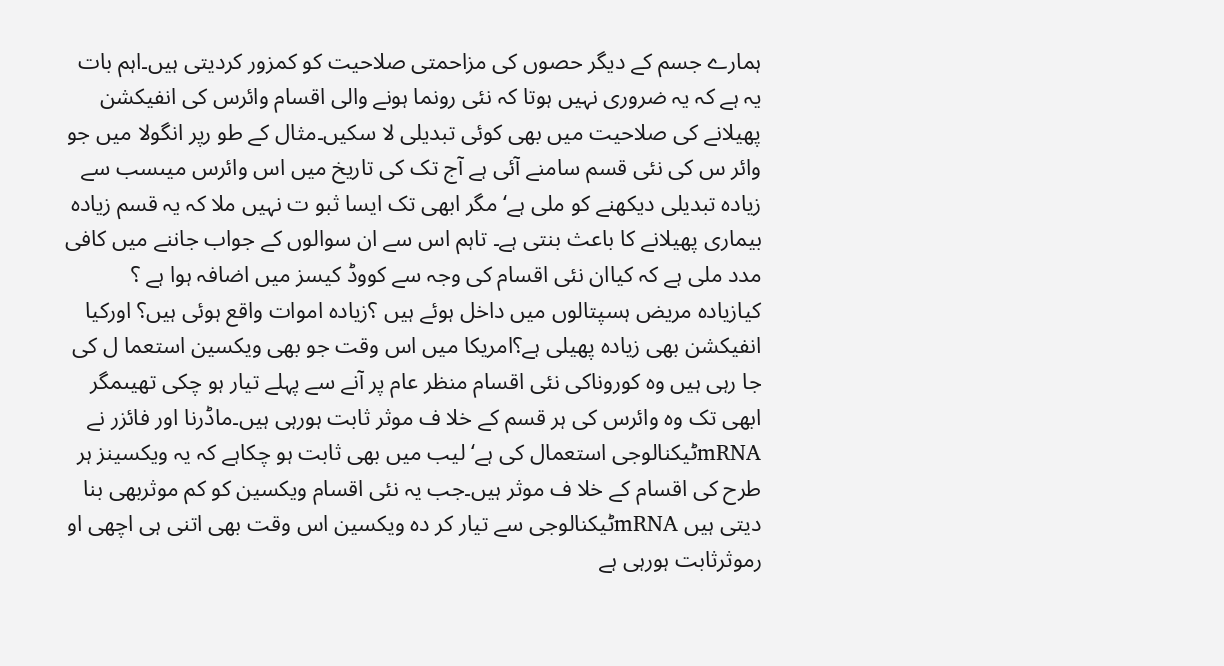ہمارے جسم کے دیگر حصوں کی مزاحمتی صلاحیت کو کمزور کردیتی ہیں۔اہم بات یہ ہے کہ یہ ضروری نہیں ہوتا کہ نئی رونما ہونے والی اقسام وائرس کی انفیکشن پھیلانے کی صلاحیت میں بھی کوئی تبدیلی لا سکیں۔مثال کے طو رپر انگولا میں جو وائر س کی نئی قسم سامنے آئی ہے آج تک کی تاریخ میں اس وائرس میںسب سے زیادہ تبدیلی دیکھنے کو ملی ہے‘ مگر ابھی تک ایسا ثبو ت نہیں ملا کہ یہ قسم زیادہ بیماری پھیلانے کا باعث بنتی ہے۔ تاہم اس سے ان سوالوں کے جواب جاننے میں کافی مدد ملی ہے کہ کیاان نئی اقسام کی وجہ سے کووڈ کیسز میں اضافہ ہوا ہے ؟ کیازیادہ مریض ہسپتالوں میں داخل ہوئے ہیں ؟زیادہ اموات واقع ہوئی ہیں؟ اورکیا انفیکشن بھی زیادہ پھیلی ہے؟امریکا میں اس وقت جو بھی ویکسین استعما ل کی جا رہی ہیں وہ کوروناکی نئی اقسام منظر عام پر آنے سے پہلے تیار ہو چکی تھیںمگر ابھی تک وہ وائرس کی ہر قسم کے خلا ف موثر ثابت ہورہی ہیں۔ماڈرنا اور فائزر نے mRNAٹیکنالوجی استعمال کی ہے‘ لیب میں بھی ثابت ہو چکاہے کہ یہ ویکسینز ہر طرح کی اقسام کے خلا ف موثر ہیں۔جب یہ نئی اقسام ویکسین کو کم موثربھی بنا دیتی ہیں mRNAٹیکنالوجی سے تیار کر دہ ویکسین اس وقت بھی اتنی ہی اچھی او رموثرثابت ہورہی ہے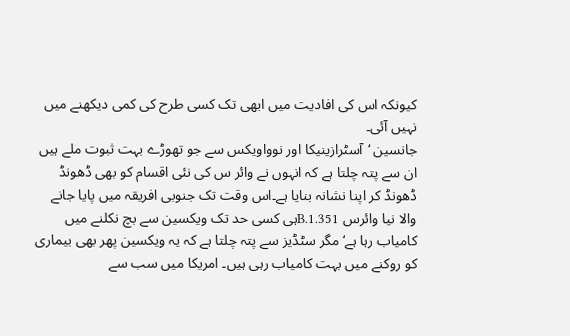کیونکہ اس کی افادیت میں ابھی تک کسی طرح کی کمی دیکھنے میں نہیں آئی۔
جانسین ‘آسٹرازینیکا اور نوواویکس سے جو تھوڑے بہت ثبوت ملے ہیں ان سے پتہ چلتا ہے کہ انہوں نے وائر س کی نئی اقسام کو بھی ڈھونڈ ڈھونڈ کر اپنا نشانہ بنایا ہے۔اس وقت تک جنوبی افریقہ میں پایا جانے والا نیا وائرس B.1.351ہی کسی حد تک ویکسین سے بچ نکلنے میں کامیاب رہا ہے‘ مگر سٹڈیز سے پتہ چلتا ہے کہ یہ ویکسین پھر بھی بیماری کو روکنے میں بہت کامیاب رہی ہیں۔ امریکا میں سب سے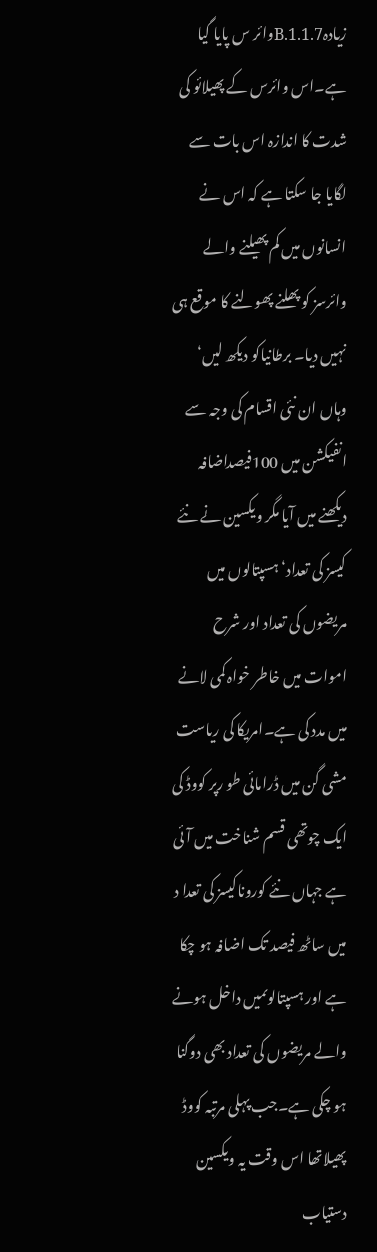زیادہB.1.1.7وائر س پایا گیا ہے۔اس وائرس کے پھیلائو کی شدت کا اندازہ اس بات سے لگایا جا سکتا ہے کہ اس نے انسانوں میں کم پھیلنے والے وائرسز کو پھلنے پھولنے کا موقع ہی نہیں دیا۔ برطانیاکو دیکھ لیں‘ وہاں ان نئی اقسام کی وجہ سے انفیکشن میں 100فیصداضافہ دیکھنے میں آیا مگر ویکسین نے نئے کیسز کی تعداد‘ ہسپتالوں میں مریضوں کی تعداد اور شرح اموات میں خاطر خواہ کمی لانے میں مدد کی ہے۔امریکا کی ریاست مشی گن میں ڈرامائی طو رپر کووڈ کی ایک چوتھی قسم شناخت میں آئی ہے جہاں نئے کوروناکیسز کی تعدا د میں ساٹھ فیصد تک اضافہ ہو چکا ہے اور ہسپتالوںمیں داخل ہونے والے مریضوں کی تعداد بھی دوگنا ہو چکی ہے۔جب پہلی مرتبہ کووڈ پھیلاتھا اس وقت یہ ویکسین دستیاب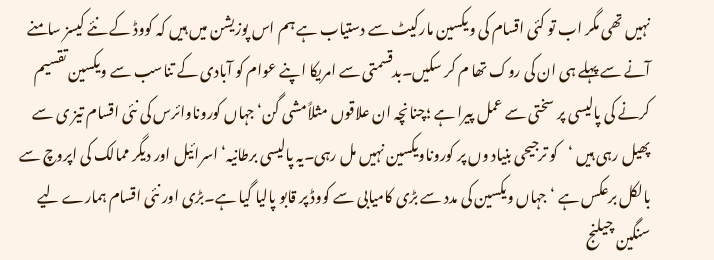نہیں تھی مگر اب تو کئی اقسام کی ویکسین مارکیٹ سے دستیاب ہے ہم اس پوزیشن میں ہیں کہ کووڈ کے نئے کیسز سامنے آنے سے پہلے ہی ان کی روک تھا م کر سکیں۔بدقسمتی سے امریکا اپنے عوام کو آبادی کے تناسب سے ویکسین تقسیم کرنے کی پالیسی پر سختی سے عمل پیرا ہے ؛چنانچہ ان علاقوں مثلاًمشی گن‘ جہاں کوروناوائرس کی نئی اقسام تیز ی سے پھیل رہی ہیں ‘کو ترجیحی بنیاد وں پر کوروناویکسین نہیں مل رہی۔یہ پالیسی برطانیہ‘ اسرائیل اور دیگر ممالک کی اپروچ سے بالکل برعکس ہے ‘جہاں ویکسین کی مدد سے بڑی کامیابی سے کووڈ پر قابو پالیا گیا ہے۔بڑی اور نئی اقسام ہمارے لیے سنگین چیلنج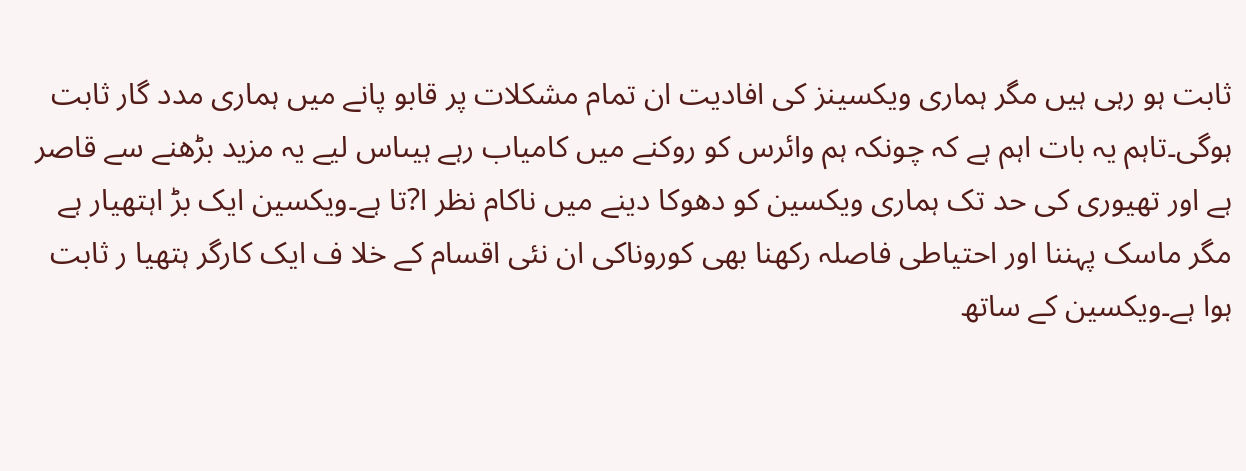ثابت ہو رہی ہیں مگر ہماری ویکسینز کی افادیت ان تمام مشکلات پر قابو پانے میں ہماری مدد گار ثابت ہوگی۔تاہم یہ بات اہم ہے کہ چونکہ ہم وائرس کو روکنے میں کامیاب رہے ہیںاس لیے یہ مزید بڑھنے سے قاصر ہے اور تھیوری کی حد تک ہماری ویکسین کو دھوکا دینے میں ناکام نظر ا?تا ہے۔ویکسین ایک بڑ اہتھیار ہے مگر ماسک پہننا اور احتیاطی فاصلہ رکھنا بھی کوروناکی ان نئی اقسام کے خلا ف ایک کارگر ہتھیا ر ثابت ہوا ہے۔ویکسین کے ساتھ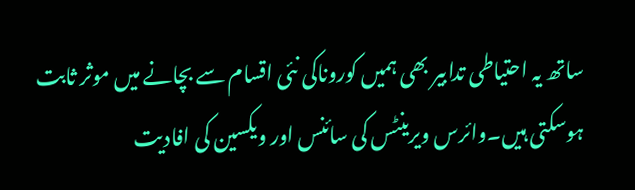ساتھ یہ احتیاطی تدابیر بھی ہمیں کوروناکی نئی اقسام سے بچانے میں موثر ثابت ہوسکتی ہیں۔وائرس ویرینٹس کی سائنس اور ویکسین کی افادیت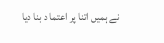نے ہمیں اتنا پر اعتما د بنا دیا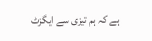ہے کہ ہم تیزی سے ایگزٹ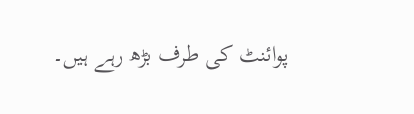پوائنٹ کی طرف بڑھ رہے ہیں۔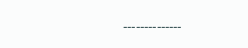۔۔۔۔۔۔۔۔۔۔۔۔۔۔